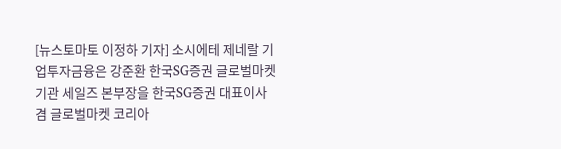[뉴스토마토 이정하 기자] 소시에테 제네랄 기업투자금융은 강준환 한국SG증권 글로벌마켓 기관 세일즈 본부장을 한국SG증권 대표이사 겸 글로벌마켓 코리아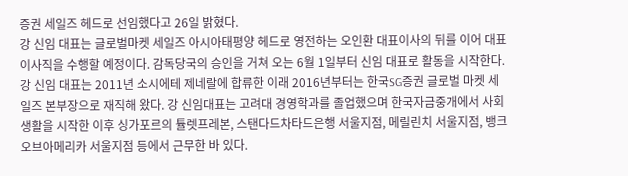증권 세일즈 헤드로 선임했다고 26일 밝혔다.
강 신임 대표는 글로벌마켓 세일즈 아시아태평양 헤드로 영전하는 오인환 대표이사의 뒤를 이어 대표이사직을 수행할 예정이다. 감독당국의 승인을 거쳐 오는 6월 1일부터 신임 대표로 활동을 시작한다.
강 신임 대표는 2011년 소시에테 제네랄에 합류한 이래 2016년부터는 한국SG증권 글로벌 마켓 세일즈 본부장으로 재직해 왔다. 강 신임대표는 고려대 경영학과를 졸업했으며 한국자금중개에서 사회생활을 시작한 이후 싱가포르의 튤렛프레본, 스탠다드차타드은행 서울지점, 메릴린치 서울지점, 뱅크오브아메리카 서울지점 등에서 근무한 바 있다.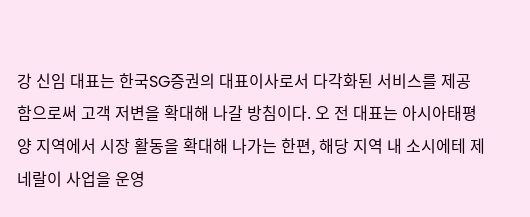강 신임 대표는 한국SG증권의 대표이사로서 다각화된 서비스를 제공함으로써 고객 저변을 확대해 나갈 방침이다. 오 전 대표는 아시아태평양 지역에서 시장 활동을 확대해 나가는 한편, 해당 지역 내 소시에테 제네랄이 사업을 운영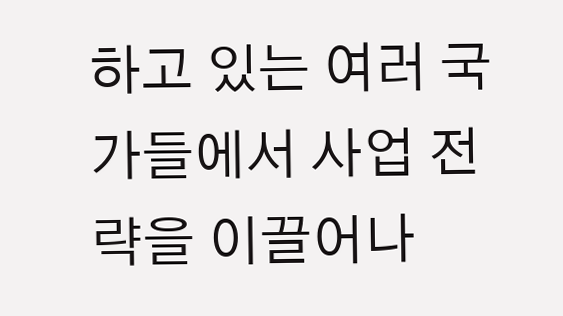하고 있는 여러 국가들에서 사업 전략을 이끌어나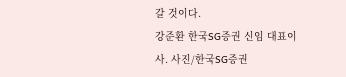갈 것이다.
강준환 한국SG증권 신임 대표이사. 사진/한국SG증권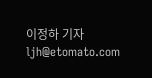이정하 기자 ljh@etomato.com